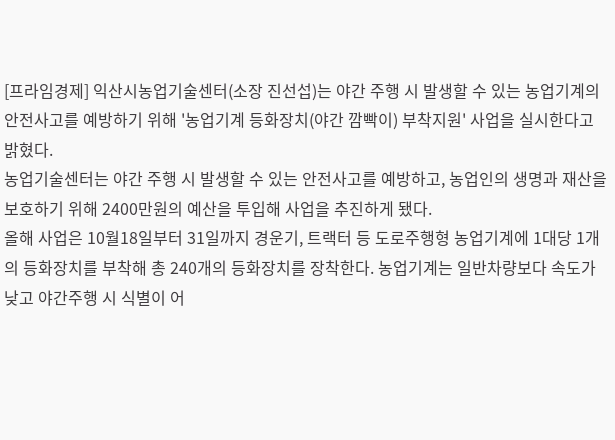[프라임경제] 익산시농업기술센터(소장 진선섭)는 야간 주행 시 발생할 수 있는 농업기계의 안전사고를 예방하기 위해 '농업기계 등화장치(야간 깜빡이) 부착지원' 사업을 실시한다고 밝혔다.
농업기술센터는 야간 주행 시 발생할 수 있는 안전사고를 예방하고, 농업인의 생명과 재산을 보호하기 위해 2400만원의 예산을 투입해 사업을 추진하게 됐다.
올해 사업은 10월18일부터 31일까지 경운기, 트랙터 등 도로주행형 농업기계에 1대당 1개의 등화장치를 부착해 총 240개의 등화장치를 장착한다. 농업기계는 일반차량보다 속도가 낮고 야간주행 시 식별이 어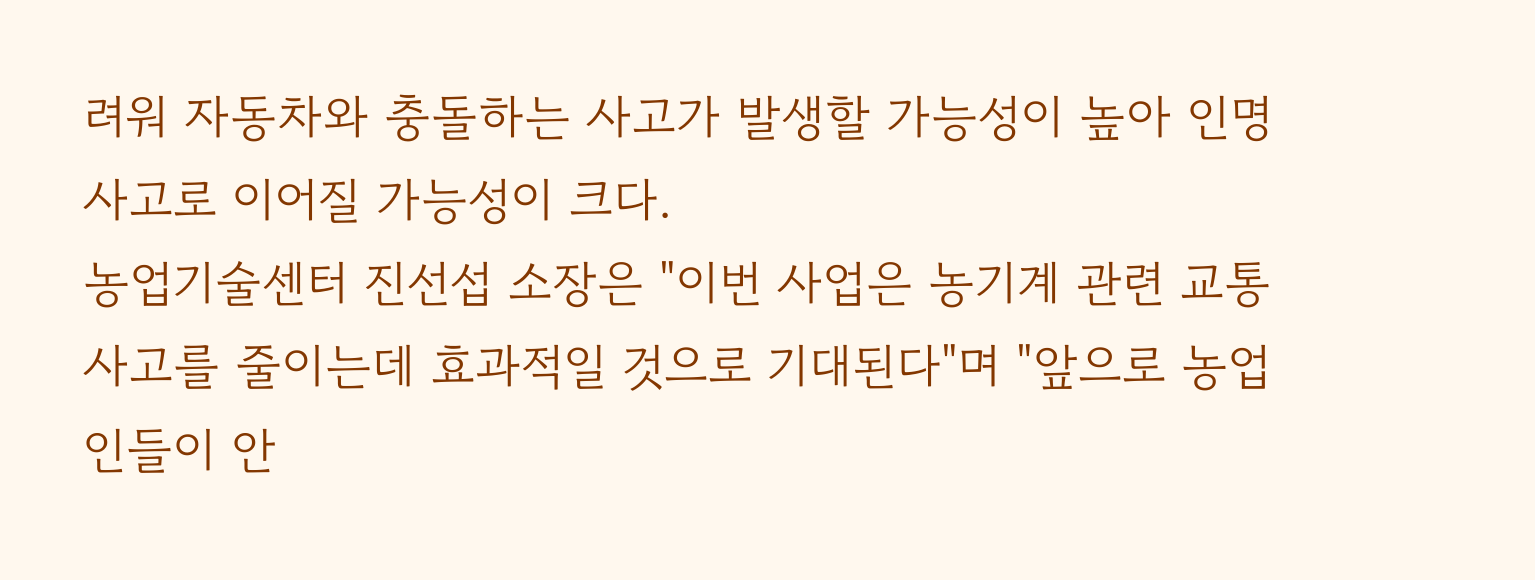려워 자동차와 충돌하는 사고가 발생할 가능성이 높아 인명사고로 이어질 가능성이 크다.
농업기술센터 진선섭 소장은 "이번 사업은 농기계 관련 교통사고를 줄이는데 효과적일 것으로 기대된다"며 "앞으로 농업인들이 안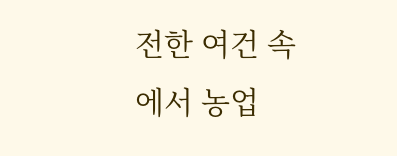전한 여건 속에서 농업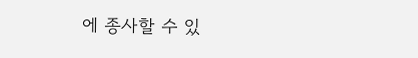에 종사할 수 있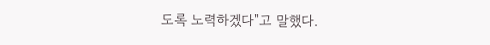도록 노력하겠다"고 말했다.